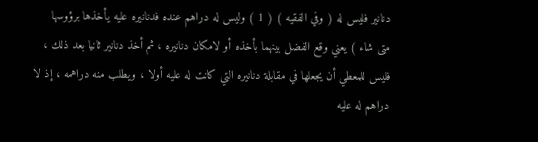دنانير فليس له ( وفي الفقيه ) ( 1 ) وليس له دراهم عنده فدنانيره عليه يأخذها برؤوسها
متى شاء ) يعني وقع الفضل بينهما بأخذه أو لامكان دنانيره ، ثم أخذ دنانير ثانيا بعد ذلك ،
فليس للمعطي أن يجعلها في مقابلة دنانيره التي كانت له عليه أولا ، ويطلب منه دراهمه ، إذ لا
دراهم له عليه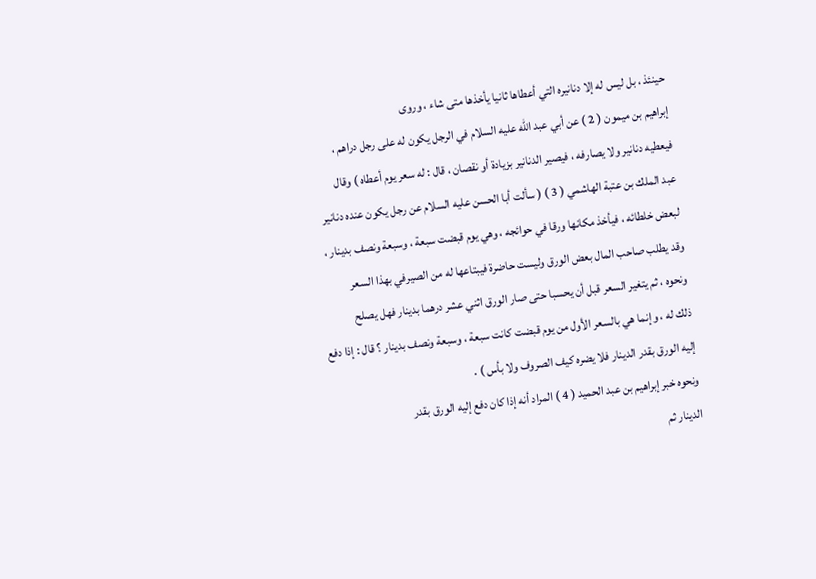حينئذ ، بل ليس له إلا دنانيره التي أعطاها ثانيا يأخذها متى شاء ، وروى
إبراهيم بن ميمون ( 2 ) عن أبي عبد الله عليه السلام في الرجل يكون له على رجل دراهم ،
فيعطيه دنانير ولا يصارفه ، فيصير الدنانير بزيادة أو نقصان ، قال : له سعر يوم أعطاه ) وقال
عبد الملك بن عتبة الهاشمي ( 3 ) ( سألت أبا الحسن عليه السلام عن رجل يكون عنده دنانير
لبعض خلطائه ، فيأخذ مكانها ورقا في حوائجه ، وهي يوم قبضت سبعة ، وسبعة ونصف بدينار ،
وقد يطلب صاحب المال بعض الورق وليست حاضرة فيبتاعها له من الصيرفي بهذا السعر
ونحوه ، ثم يتغير السعر قبل أن يحسبا حتى صار الورق اثني عشر درهما بدينار فهل يصلح
ذلك له ، وإنما هي بالسعر الأول من يوم قبضت كانت سبعة ، وسبعة ونصف بدينار ؟ قال : إذا دفع
إليه الورق بقدر الدينار فلا يضره كيف الصروف ولا بأس ) .
ونحوه خبر إبراهيم بن عبد الحميد ( 4 ) المراد أنه إذا كان دفع إليه الورق بقدر
الدينار ثم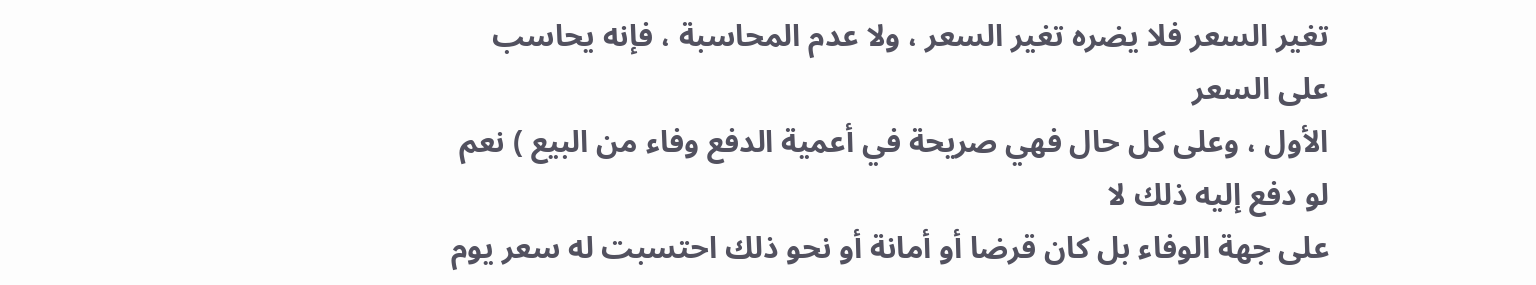تغير السعر فلا يضره تغير السعر ، ولا عدم المحاسبة ، فإنه يحاسب على السعر
الأول ، وعلى كل حال فهي صريحة في أعمية الدفع وفاء من البيع ) نعم لو دفع إليه ذلك لا
على جهة الوفاء بل كان قرضا أو أمانة أو نحو ذلك احتسبت له سعر يوم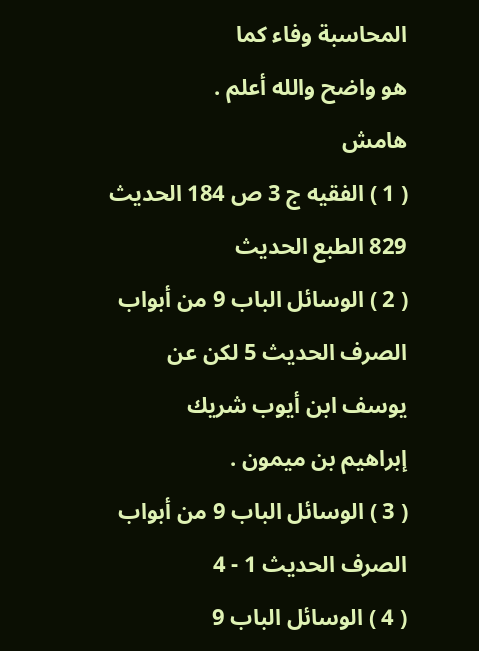المحاسبة وفاء كما
هو واضح والله أعلم .
هامش
( 1 ) الفقيه ج 3 ص 184 الحديث 829 الطبع الحديث
( 2 ) الوسائل الباب 9 من أبواب الصرف الحديث 5 لكن عن يوسف ابن أيوب شريك
إبراهيم بن ميمون .
( 3 ) الوسائل الباب 9 من أبواب الصرف الحديث 1 - 4
( 4 ) الوسائل الباب 9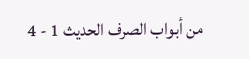من أبواب الصرف الحديث 1 - 4